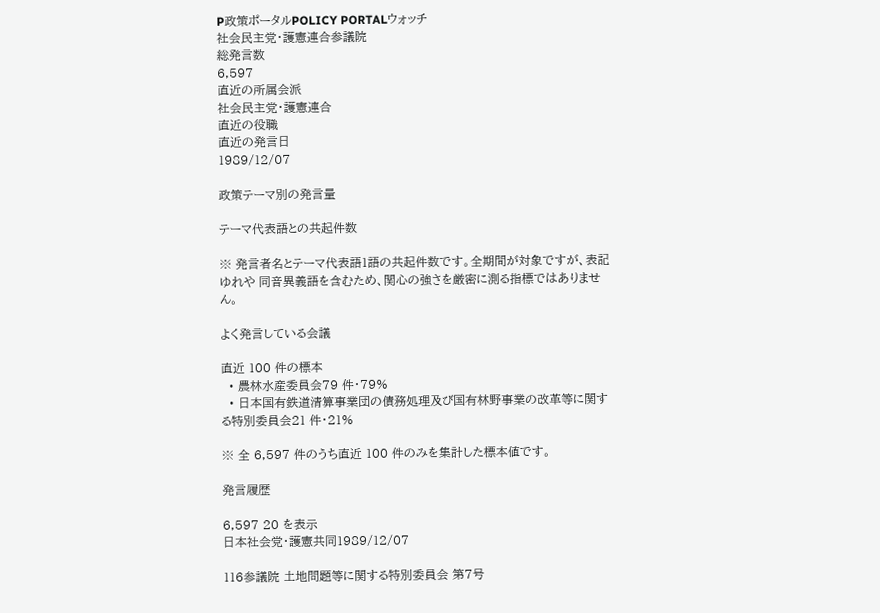P政策ポータルPOLICY PORTALウォッチ
社会民主党・護憲連合参議院
総発言数
6,597
直近の所属会派
社会民主党・護憲連合
直近の役職
直近の発言日
1989/12/07

政策テーマ別の発言量

テーマ代表語との共起件数

※ 発言者名とテーマ代表語1語の共起件数です。全期間が対象ですが、表記ゆれや 同音異義語を含むため、関心の強さを厳密に測る指標ではありません。

よく発言している会議

直近 100 件の標本
  • 農林水産委員会79 件・79%
  • 日本国有鉄道清算事業団の債務処理及び国有林野事業の改革等に関する特別委員会21 件・21%

※ 全 6,597 件のうち直近 100 件のみを集計した標本値です。

発言履歴

6,597 20 を表示
日本社会党・護憲共同1989/12/07

116参議院 土地問題等に関する特別委員会 第7号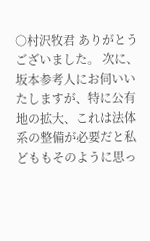○村沢牧君 ありがとうございました。 次に、坂本参考人にお伺いいたしますが、特に公有地の拡大、これは法体系の整備が必要だと私どももそのように思っ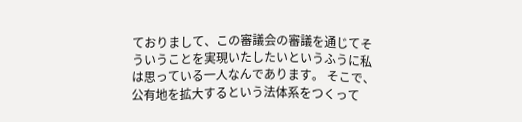ておりまして、この審議会の審議を通じてそういうことを実現いたしたいというふうに私は思っている一人なんであります。 そこで、公有地を拡大するという法体系をつくって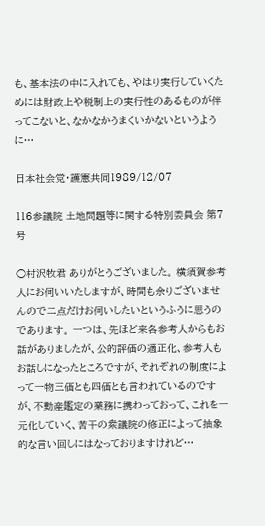も、基本法の中に入れても、やはり実行していくためには財政上や税制上の実行性のあるものが伴ってこないと、なかなかうまくいかないというように…

日本社会党・護憲共同1989/12/07

116参議院 土地問題等に関する特別委員会 第7号

○村沢牧君 ありがとうございました。 横須賀参考人にお伺いいたしますが、時間も余りございませんので二点だけお伺いしたいというふうに思うのであります。 一つは、先ほど来各参考人からもお話がありましたが、公的評価の適正化、参考人もお話しになったところですが、それぞれの制度によって一物三価とも四価とも言われているのですが、不動産鑑定の業務に携わっておって、これを一元化していく、苦干の衆議院の修正によって抽象的な言い回しにはなっておりますけれど…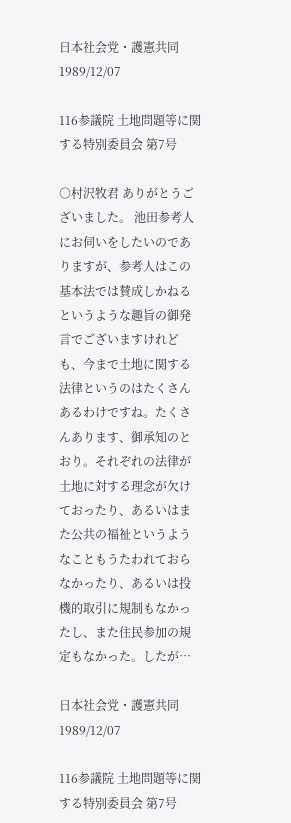日本社会党・護憲共同1989/12/07

116参議院 土地問題等に関する特別委員会 第7号

○村沢牧君 ありがとうございました。 池田参考人にお伺いをしたいのでありますが、参考人はこの基本法では賛成しかねるというような趣旨の御発言でございますけれども、今まで土地に関する法律というのはたくさんあるわけですね。たくさんあります、御承知のとおり。それぞれの法律が土地に対する理念が欠けておったり、あるいはまた公共の福祉というようなこともうたわれておらなかったり、あるいは投機的取引に規制もなかったし、また住民参加の規定もなかった。したが…

日本社会党・護憲共同1989/12/07

116参議院 土地問題等に関する特別委員会 第7号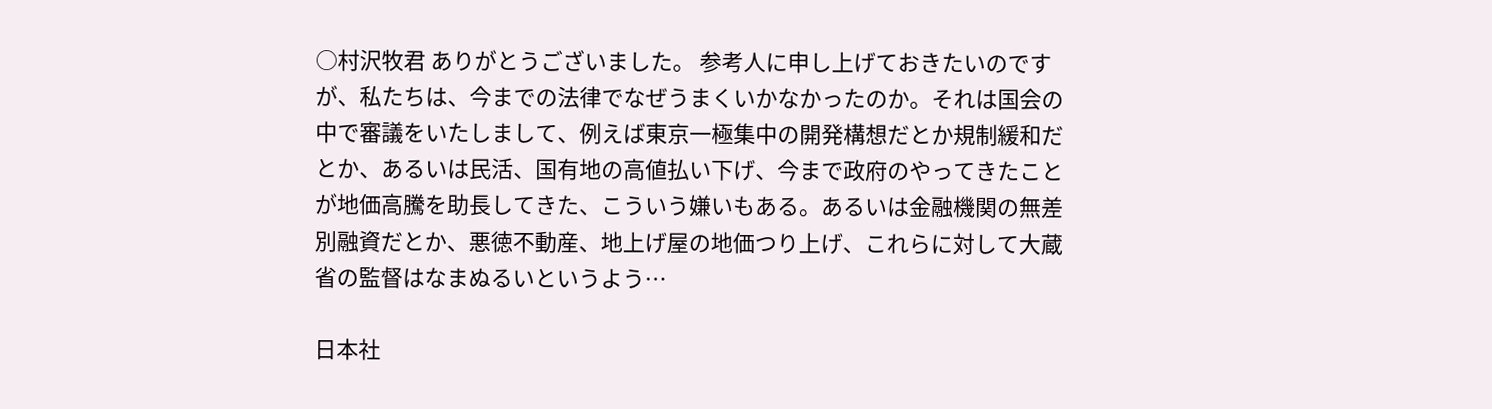○村沢牧君 ありがとうございました。 参考人に申し上げておきたいのですが、私たちは、今までの法律でなぜうまくいかなかったのか。それは国会の中で審議をいたしまして、例えば東京一極集中の開発構想だとか規制緩和だとか、あるいは民活、国有地の高値払い下げ、今まで政府のやってきたことが地価高騰を助長してきた、こういう嫌いもある。あるいは金融機関の無差別融資だとか、悪徳不動産、地上げ屋の地価つり上げ、これらに対して大蔵省の監督はなまぬるいというよう…

日本社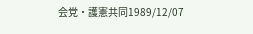会党・護憲共同1989/12/07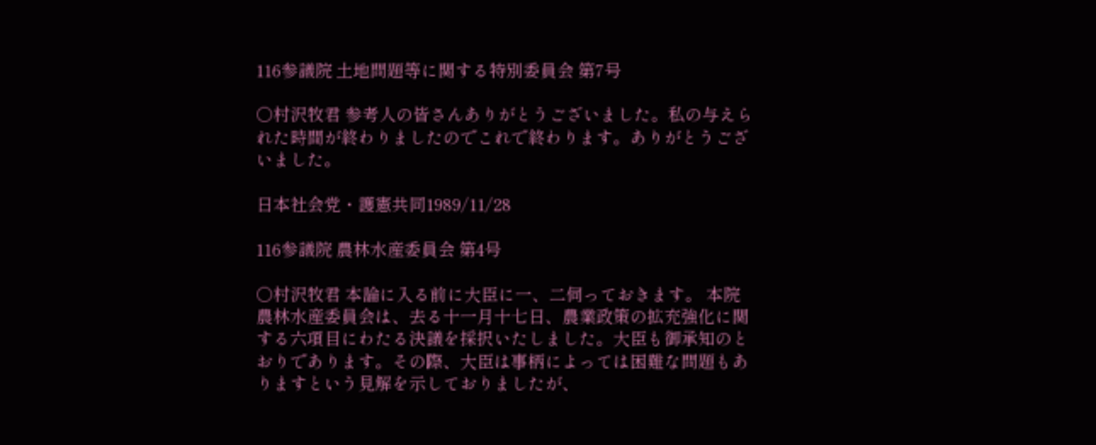116参議院 土地問題等に関する特別委員会 第7号

○村沢牧君 参考人の皆さんありがとうございました。私の与えられた時間が終わりましたのでこれで終わります。ありがとうございました。

日本社会党・護憲共同1989/11/28

116参議院 農林水産委員会 第4号

○村沢牧君 本論に入る前に大臣に一、二伺っておきます。 本院農林水産委員会は、去る十一月十七日、農業政策の拡充強化に関する六項目にわたる決議を採択いたしました。大臣も御承知のとおりであります。その際、大臣は事柄によっては困難な問題もありますという見解を示しておりましたが、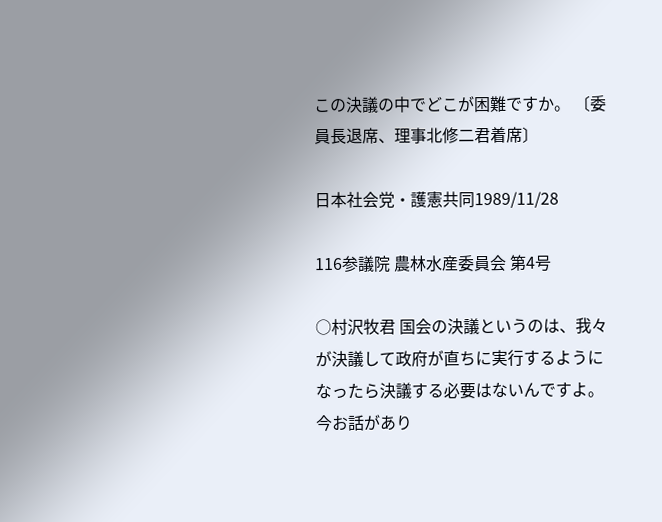この決議の中でどこが困難ですか。 〔委員長退席、理事北修二君着席〕

日本社会党・護憲共同1989/11/28

116参議院 農林水産委員会 第4号

○村沢牧君 国会の決議というのは、我々が決議して政府が直ちに実行するようになったら決議する必要はないんですよ。今お話があり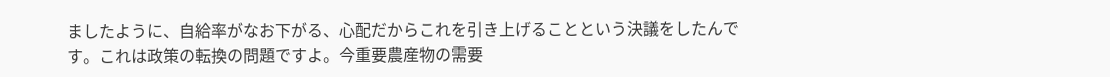ましたように、自給率がなお下がる、心配だからこれを引き上げることという決議をしたんです。これは政策の転換の問題ですよ。今重要農産物の需要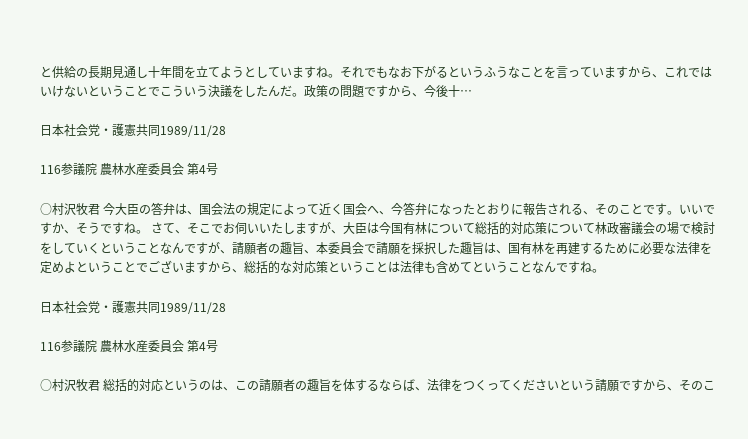と供給の長期見通し十年間を立てようとしていますね。それでもなお下がるというふうなことを言っていますから、これではいけないということでこういう決議をしたんだ。政策の問題ですから、今後十…

日本社会党・護憲共同1989/11/28

116参議院 農林水産委員会 第4号

○村沢牧君 今大臣の答弁は、国会法の規定によって近く国会へ、今答弁になったとおりに報告される、そのことです。いいですか、そうですね。 さて、そこでお伺いいたしますが、大臣は今国有林について総括的対応策について林政審議会の場で検討をしていくということなんですが、請願者の趣旨、本委員会で請願を採択した趣旨は、国有林を再建するために必要な法律を定めよということでございますから、総括的な対応策ということは法律も含めてということなんですね。

日本社会党・護憲共同1989/11/28

116参議院 農林水産委員会 第4号

○村沢牧君 総括的対応というのは、この請願者の趣旨を体するならば、法律をつくってくださいという請願ですから、そのこ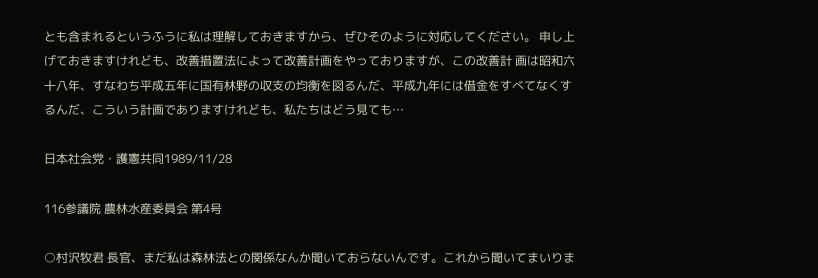とも含まれるというふうに私は理解しておきますから、ぜひそのように対応してください。 申し上げておきますけれども、改善措置法によって改善計画をやっておりますが、この改善計 画は昭和六十八年、すなわち平成五年に国有林野の収支の均衡を図るんだ、平成九年には借金をすべてなくするんだ、こういう計画でありますけれども、私たちはどう見ても…

日本社会党・護憲共同1989/11/28

116参議院 農林水産委員会 第4号

○村沢牧君 長官、まだ私は森林法との関係なんか聞いておらないんです。これから聞いてまいりま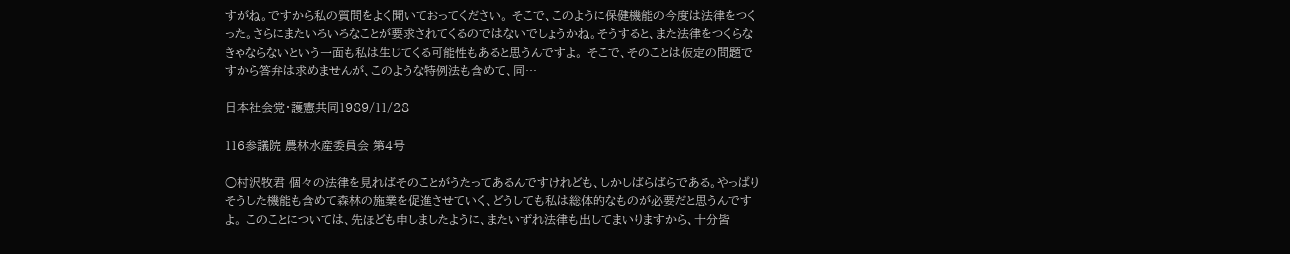すがね。ですから私の質問をよく聞いておってください。 そこで、このように保健機能の今度は法律をつくった。さらにまたいろいろなことが要求されてくるのではないでしょうかね。そうすると、また法律をつくらなきゃならないという一面も私は生じてくる可能性もあると思うんですよ。 そこで、そのことは仮定の問題ですから答弁は求めませんが、このような特例法も含めて、同…

日本社会党・護憲共同1989/11/28

116参議院 農林水産委員会 第4号

○村沢牧君 個々の法律を見ればそのことがうたってあるんですけれども、しかしばらばらである。やっぱりそうした機能も含めて森林の施業を促進させていく、どうしても私は総体的なものが必要だと思うんですよ。 このことについては、先ほども申しましたように、またいずれ法律も出してまいりますから、十分皆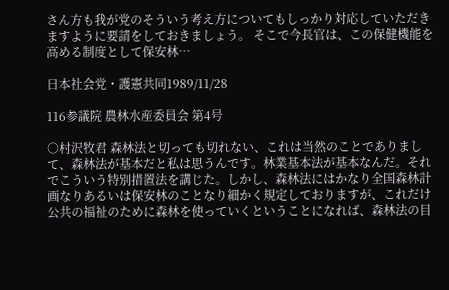さん方も我が党のそういう考え方についてもしっかり対応していただきますように要請をしておきましょう。 そこで今長官は、この保健機能を高める制度として保安林…

日本社会党・護憲共同1989/11/28

116参議院 農林水産委員会 第4号

○村沢牧君 森林法と切っても切れない、これは当然のことでありまして、森林法が基本だと私は思うんです。林業基本法が基本なんだ。それでこういう特別措置法を講じた。しかし、森林法にはかなり全国森林計画なりあるいは保安林のことなり細かく規定しておりますが、これだけ公共の福祉のために森林を使っていくということになれば、森林法の目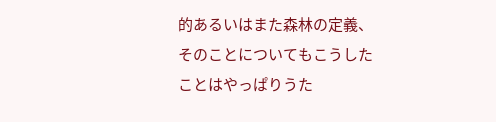的あるいはまた森林の定義、そのことについてもこうしたことはやっぱりうた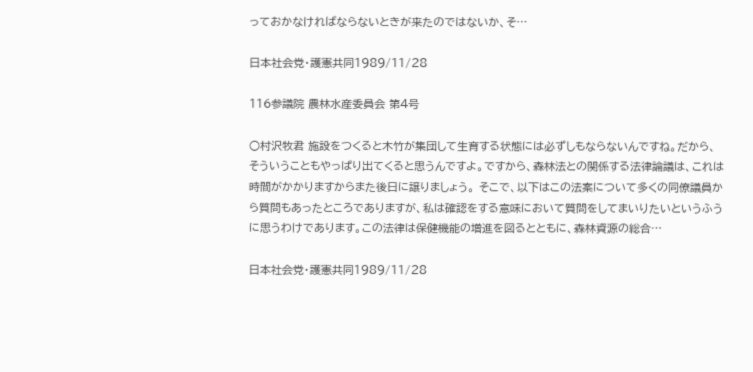っておかなければならないときが来たのではないか、そ…

日本社会党・護憲共同1989/11/28

116参議院 農林水産委員会 第4号

○村沢牧君 施設をつくると木竹が集団して生育する状態には必ずしもならないんですね。だから、そういうこともやっぱり出てくると思うんですよ。ですから、森林法との関係する法律論議は、これは時間がかかりますからまた後日に譲りましょう。 そこで、以下はこの法案について多くの同僚議員から質問もあったところでありますが、私は確認をする意味において質問をしてまいりたいというふうに思うわけであります。この法律は保健機能の増進を図るとともに、森林資源の総合…

日本社会党・護憲共同1989/11/28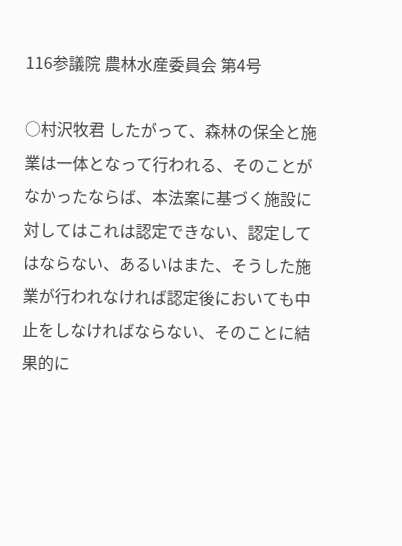116参議院 農林水産委員会 第4号

○村沢牧君 したがって、森林の保全と施業は一体となって行われる、そのことがなかったならば、本法案に基づく施設に対してはこれは認定できない、認定してはならない、あるいはまた、そうした施業が行われなければ認定後においても中止をしなければならない、そのことに結果的に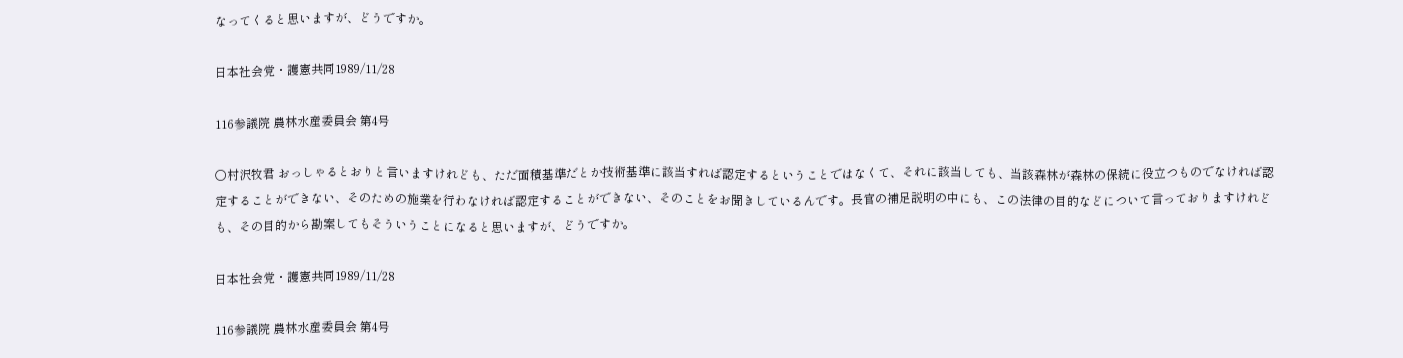なってくると思いますが、どうですか。

日本社会党・護憲共同1989/11/28

116参議院 農林水産委員会 第4号

○村沢牧君 おっしゃるとおりと言いますけれども、ただ面積基準だとか技術基準に該当すれば認定するということではなくて、それに該当しても、当該森林が森林の保続に役立つものでなければ認定することができない、そのための施業を行わなければ認定することができない、そのことをお聞きしているんです。長官の補足説明の中にも、この法律の目的などについて言っておりますけれども、その目的から勘案してもそういうことになると思いますが、どうですか。

日本社会党・護憲共同1989/11/28

116参議院 農林水産委員会 第4号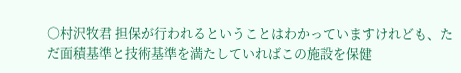○村沢牧君 担保が行われるということはわかっていますけれども、ただ面積基準と技術基準を満たしていればこの施設を保健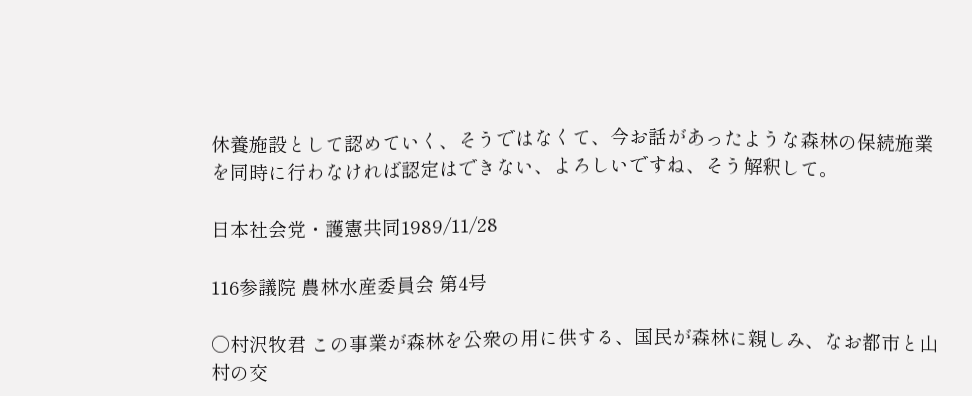休養施設として認めていく、そうではなくて、今お話があったような森林の保続施業を同時に行わなければ認定はできない、よろしいですね、そう解釈して。

日本社会党・護憲共同1989/11/28

116参議院 農林水産委員会 第4号

○村沢牧君 この事業が森林を公衆の用に供する、国民が森林に親しみ、なお都市と山村の交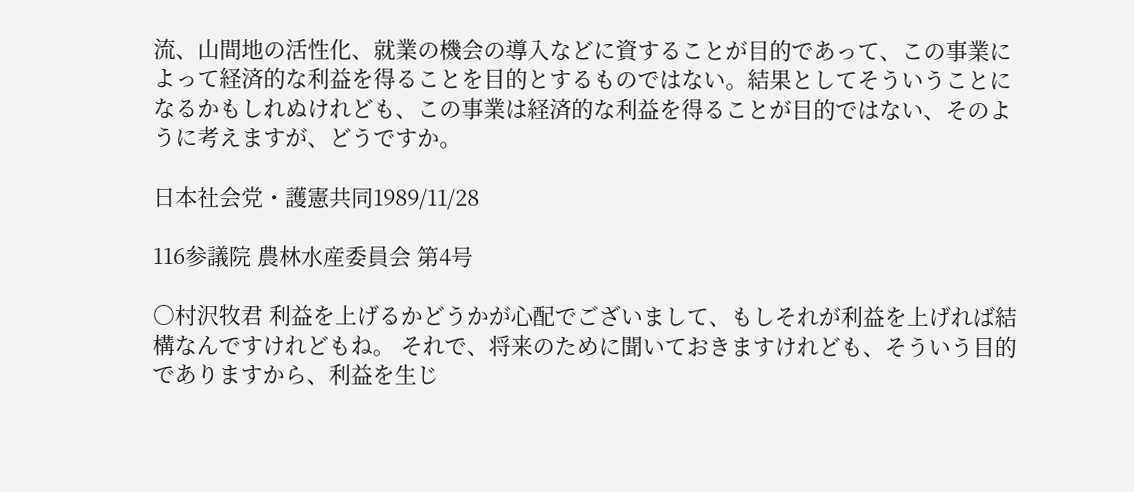流、山間地の活性化、就業の機会の導入などに資することが目的であって、この事業によって経済的な利益を得ることを目的とするものではない。結果としてそういうことになるかもしれぬけれども、この事業は経済的な利益を得ることが目的ではない、そのように考えますが、どうですか。

日本社会党・護憲共同1989/11/28

116参議院 農林水産委員会 第4号

○村沢牧君 利益を上げるかどうかが心配でございまして、もしそれが利益を上げれば結構なんですけれどもね。 それで、将来のために聞いておきますけれども、そういう目的でありますから、利益を生じ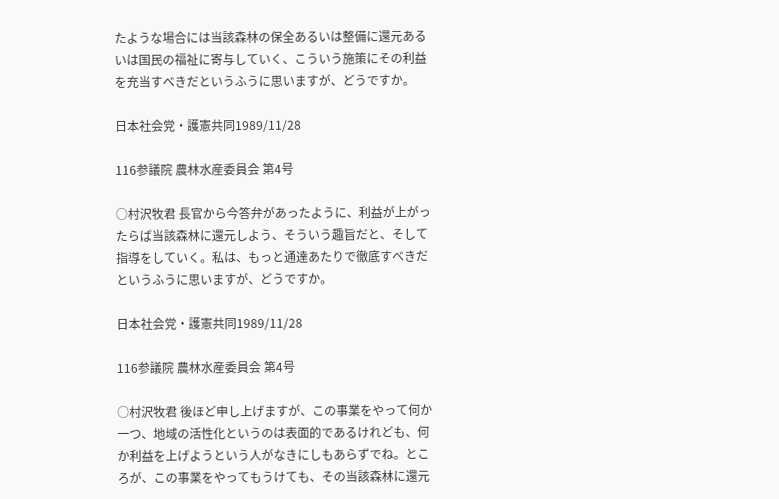たような場合には当該森林の保全あるいは整備に還元あるいは国民の福祉に寄与していく、こういう施策にその利益を充当すべきだというふうに思いますが、どうですか。

日本社会党・護憲共同1989/11/28

116参議院 農林水産委員会 第4号

○村沢牧君 長官から今答弁があったように、利益が上がったらば当該森林に還元しよう、そういう趣旨だと、そして指導をしていく。私は、もっと通達あたりで徹底すべきだというふうに思いますが、どうですか。

日本社会党・護憲共同1989/11/28

116参議院 農林水産委員会 第4号

○村沢牧君 後ほど申し上げますが、この事業をやって何か一つ、地域の活性化というのは表面的であるけれども、何か利益を上げようという人がなきにしもあらずでね。ところが、この事業をやってもうけても、その当該森林に還元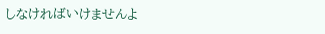しなければいけませんよ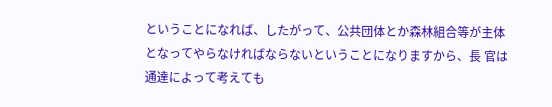ということになれば、したがって、公共団体とか森林組合等が主体となってやらなければならないということになりますから、長 官は通達によって考えても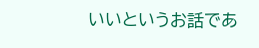いいというお話であ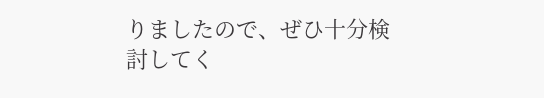りましたので、ぜひ十分検討してく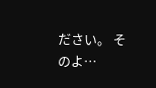ださい。 そのよ…